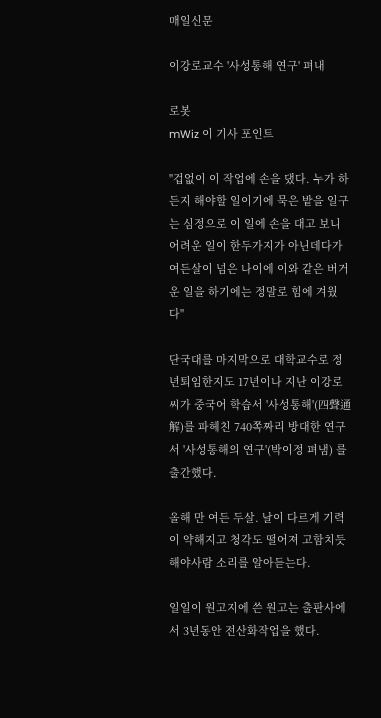매일신문

이강로교수 '사성통해 연구' 펴내

로봇
mWiz 이 기사 포인트

"겁없이 이 작업에 손을 댔다. 누가 하든지 해야할 일이기에 묵은 밭을 일구는 심정으로 이 일에 손을 대고 보니 어려운 일이 한두가지가 아닌데다가 여든살이 넘은 나이에 이와 같은 버거운 일을 하기에는 정말로 힘에 겨웠다"

단국대를 마지막으로 대학교수로 정년퇴임한지도 17년이나 지난 이강로씨가 중국어 학습서 '사성통해'(四聲通解)를 파헤친 740쪽짜리 방대한 연구서 '사성통해의 연구'(박이정 펴냄) 를 출간했다.

올해 만 여든 두살. 날이 다르게 기력이 약해지고 청각도 떨어져 고함치듯 해야사람 소리를 알아듣는다.

일일이 원고지에 쓴 원고는 출판사에서 3년동안 전산화작업을 했다.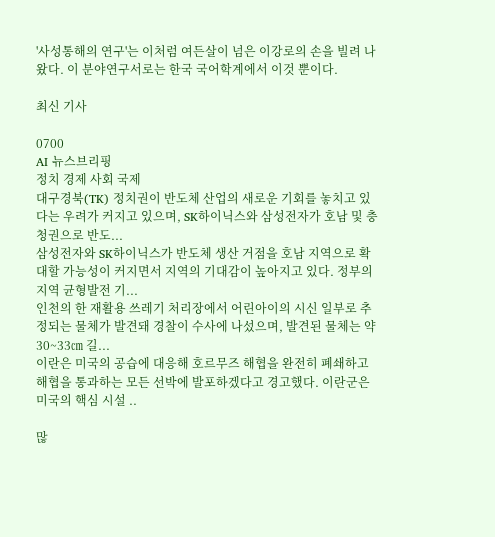'사성통해의 연구'는 이처럼 여든살이 넘은 이강로의 손을 빌려 나왔다. 이 분야연구서로는 한국 국어학계에서 이것 뿐이다.

최신 기사

0700
AI 뉴스브리핑
정치 경제 사회 국제
대구경북(TK) 정치권이 반도체 산업의 새로운 기회를 놓치고 있다는 우려가 커지고 있으며, SK하이닉스와 삼성전자가 호남 및 충청권으로 반도...
삼성전자와 SK하이닉스가 반도체 생산 거점을 호남 지역으로 확대할 가능성이 커지면서 지역의 기대감이 높아지고 있다. 정부의 지역 균형발전 기...
인천의 한 재활용 쓰레기 처리장에서 어린아이의 시신 일부로 추정되는 물체가 발견돼 경찰이 수사에 나섰으며, 발견된 물체는 약 30~33㎝ 길...
이란은 미국의 공습에 대응해 호르무즈 해협을 완전히 폐쇄하고 해협을 통과하는 모든 선박에 발포하겠다고 경고했다. 이란군은 미국의 핵심 시설 ..

많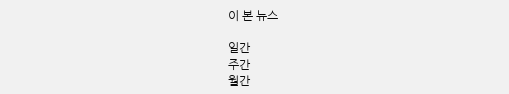이 본 뉴스

일간
주간
월간